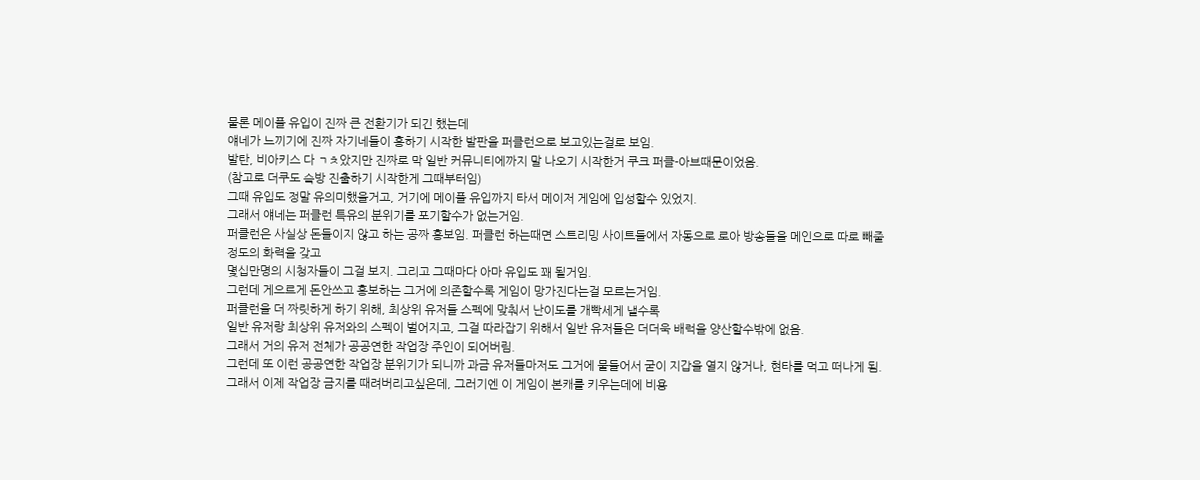물론 메이플 유입이 진짜 큰 전환기가 되긴 했는데
얘네가 느끼기에 진짜 자기네들이 흥하기 시작한 발판을 퍼클런으로 보고있는걸로 보임.
발탄, 비아키스 다 ㄱㅊ았지만 진짜로 막 일반 커뮤니티에까지 말 나오기 시작한거 쿠크 퍼클-아브때문이었음.
(참고로 더쿠도 슼방 진출하기 시작한게 그때부터임)
그때 유입도 정말 유의미했을거고, 거기에 메이플 유입까지 타서 메이저 게임에 입성할수 있었지.
그래서 얘네는 퍼클런 특유의 분위기를 포기할수가 없는거임.
퍼클런은 사실상 돈들이지 않고 하는 공짜 홍보임. 퍼클런 하는때면 스트리밍 사이트들에서 자동으로 로아 방송들을 메인으로 따로 빼줄 정도의 화력을 갖고
몇십만명의 시청자들이 그걸 보지. 그리고 그때마다 아마 유입도 꽤 될거임.
그런데 게으르게 돈안쓰고 홍보하는 그거에 의존할수록 게임이 망가진다는걸 모르는거임.
퍼클런을 더 짜릿하게 하기 위해, 최상위 유저들 스펙에 맞춰서 난이도를 개빡세게 낼수록
일반 유저랑 최상위 유저와의 스펙이 벌어지고, 그걸 따라잡기 위해서 일반 유저들은 더더욱 배럭을 양산할수밖에 없음.
그래서 거의 유저 전체가 공공연한 작업장 주인이 되어버림.
그런데 또 이런 공공연한 작업장 분위기가 되니까 과금 유저들마저도 그거에 물들어서 굳이 지갑을 열지 않거나, 현타를 먹고 떠나게 됨.
그래서 이제 작업장 금지를 때려버리고싶은데, 그러기엔 이 게임이 본캐를 키우는데에 비용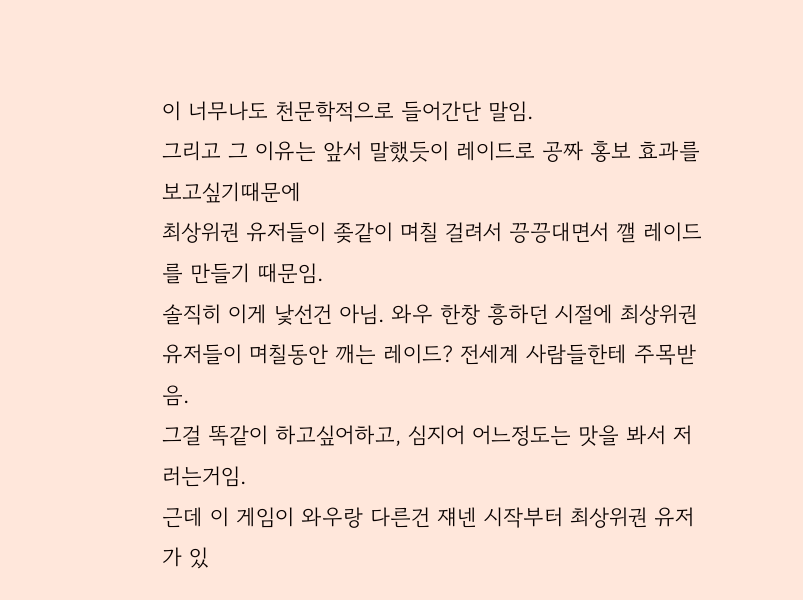이 너무나도 천문학적으로 들어간단 말임.
그리고 그 이유는 앞서 말했듯이 레이드로 공짜 홍보 효과를 보고싶기때문에
최상위권 유저들이 좆같이 며칠 걸려서 끙끙대면서 깰 레이드를 만들기 때문임.
솔직히 이게 낯선건 아님. 와우 한창 흥하던 시절에 최상위권 유저들이 며칠동안 깨는 레이드? 전세계 사람들한테 주목받음.
그걸 똑같이 하고싶어하고, 심지어 어느정도는 맛을 봐서 저러는거임.
근데 이 게임이 와우랑 다른건 쟤넨 시작부터 최상위권 유저가 있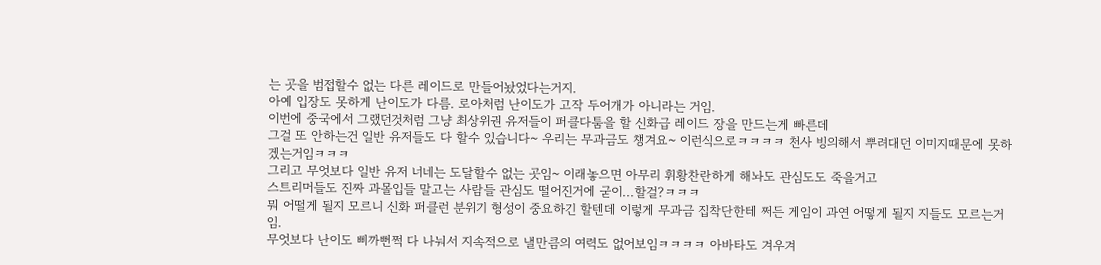는 곳을 범접할수 없는 다른 레이드로 만들어놨었다는거지.
아예 입장도 못하게 난이도가 다름. 로아처럼 난이도가 고작 두어개가 아니라는 거임.
이번에 중국에서 그랬던것처럼 그냥 최상위권 유저들이 퍼클다툼을 할 신화급 레이드 장을 만드는게 빠른데
그걸 또 안하는건 일반 유저들도 다 할수 있습니다~ 우리는 무과금도 챙겨요~ 이런식으로ㅋㅋㅋㅋ 천사 빙의해서 뿌려대던 이미지때문에 못하겠는거임ㅋㅋㅋ
그리고 무엇보다 일반 유저 너네는 도달할수 없는 곳임~ 이래놓으면 아무리 휘황찬란하게 해놔도 관심도도 죽을거고
스트리머들도 진짜 과몰입들 말고는 사람들 관심도 떨어진거에 굳이...할걸?ㅋㅋㅋ
뭐 어떨게 될지 모르니 신화 퍼클런 분위기 형성이 중요하긴 할텐데 이렇게 무과금 집착단한테 쩌든 게임이 과연 어떻게 될지 지들도 모르는거임.
무엇보다 난이도 삐까뻔쩍 다 나눠서 지속적으로 낼만큼의 여력도 없어보임ㅋㅋㅋㅋ 아바타도 겨우겨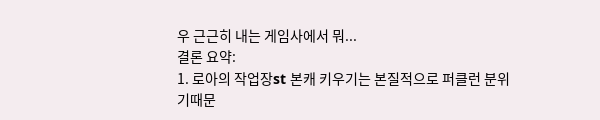우 근근히 내는 게임사에서 뭐...
결론 요약:
1. 로아의 작업장st 본캐 키우기는 본질적으로 퍼클런 분위기때문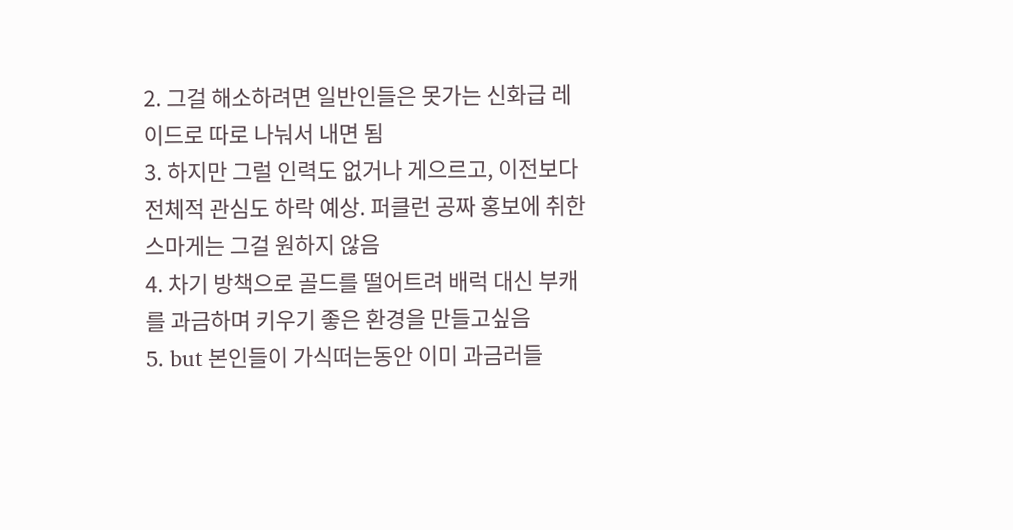2. 그걸 해소하려면 일반인들은 못가는 신화급 레이드로 따로 나눠서 내면 됨
3. 하지만 그럴 인력도 없거나 게으르고, 이전보다 전체적 관심도 하락 예상. 퍼클런 공짜 홍보에 취한 스마게는 그걸 원하지 않음
4. 차기 방책으로 골드를 떨어트려 배럭 대신 부캐를 과금하며 키우기 좋은 환경을 만들고싶음
5. but 본인들이 가식떠는동안 이미 과금러들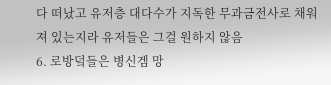다 떠났고 유저층 대다수가 지독한 무과금전사로 채워져 있는지라 유저들은 그걸 원하지 않음
6. 로방덬들은 병신겜 망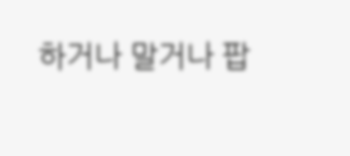하거나 말거나 팝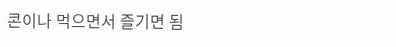콘이나 먹으면서 즐기면 됨